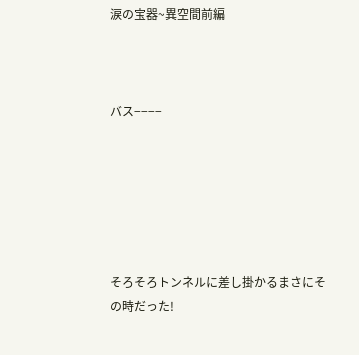涙の宝器~異空間前編



バス−−−−






そろそろトンネルに差し掛かるまさにその時だった!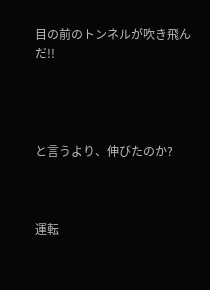目の前のトンネルが吹き飛んだ!!




と言うより、伸びたのか?



運転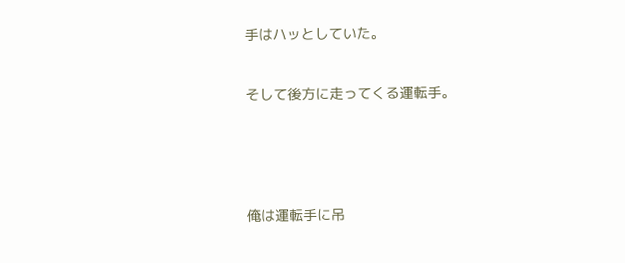手はハッとしていた。


そして後方に走ってくる運転手。





俺は運転手に吊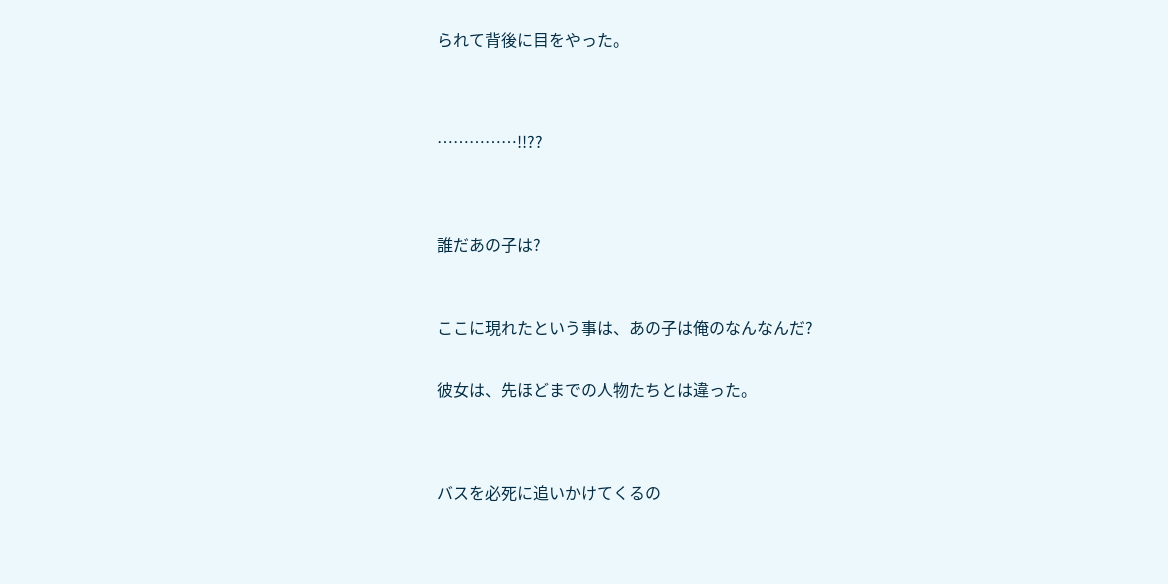られて背後に目をやった。




……………!!??




誰だあの子は?



ここに現れたという事は、あの子は俺のなんなんだ?


彼女は、先ほどまでの人物たちとは違った。




バスを必死に追いかけてくるの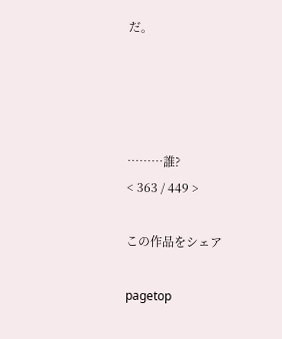だ。




………誰?
< 363 / 449 >

この作品をシェア

pagetop